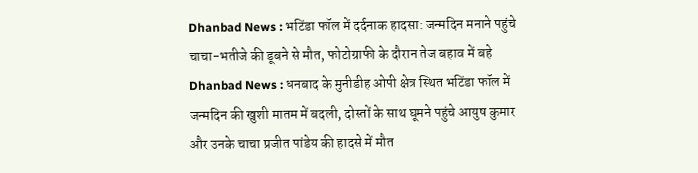Dhanbad News : भटिंडा फॉल में दर्दनाक हादसा: जन्मदिन मनाने पहुंचे चाचा-भतीजे की डूबने से मौत, फोटोग्राफी के दौरान तेज बहाव में बहे
Dhanbad News : धनबाद के मुनीडीह ओपी क्षेत्र स्थित भटिंडा फॉल में जन्मदिन की खुशी मातम में बदली, दोस्तों के साथ घूमने पहुंचे आयुष कुमार और उनके चाचा प्रजीत पांडेय की हादसे में मौत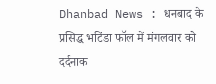Dhanbad News : धनबाद के प्रसिद्ध भटिंडा फॉल में मंगलवार को दर्दनाक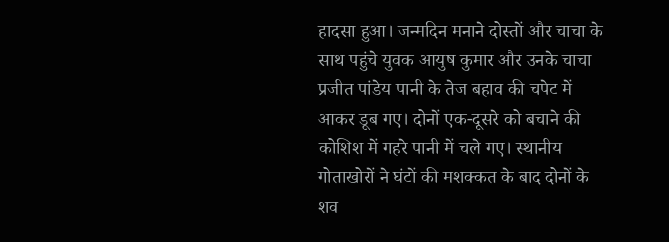हादसा हुआ। जन्मदिन मनाने दोस्तों और चाचा के साथ पहुंचे युवक आयुष कुमार और उनके चाचा प्रजीत पांडेय पानी के तेज बहाव की चपेट में आकर डूब गए। दोनों एक-दूसरे को बचाने की कोशिश में गहरे पानी में चले गए। स्थानीय गोताखोरों ने घंटों की मशक्कत के बाद दोनों के शव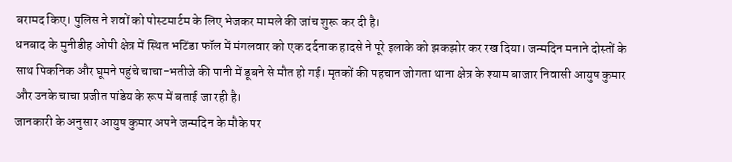बरामद किए। पुलिस ने शवों को पोस्टमार्टम के लिए भेजकर मामले की जांच शुरू कर दी है।
धनबाद के मुनीडीह ओपी क्षेत्र में स्थित भटिंडा फॉल में मंगलवार को एक दर्दनाक हादसे ने पूरे इलाके को झकझोर कर रख दिया। जन्मदिन मनाने दोस्तों के साथ पिकनिक और घूमने पहुंचे चाचा-भतीजे की पानी में डूबने से मौत हो गई। मृतकों की पहचान जोगता थाना क्षेत्र के श्याम बाजार निवासी आयुष कुमार और उनके चाचा प्रजीत पांडेय के रूप में बताई जा रही है।
जानकारी के अनुसार आयुष कुमार अपने जन्मदिन के मौके पर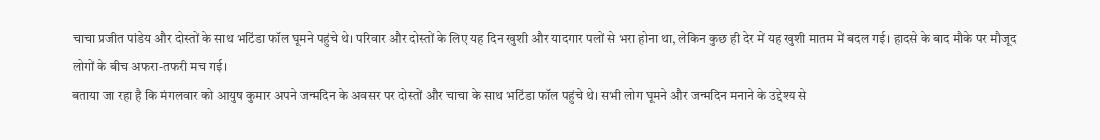चाचा प्रजीत पांडेय और दोस्तों के साथ भटिंडा फॉल घूमने पहुंचे थे। परिवार और दोस्तों के लिए यह दिन खुशी और यादगार पलों से भरा होना था, लेकिन कुछ ही देर में यह खुशी मातम में बदल गई। हादसे के बाद मौके पर मौजूद लोगों के बीच अफरा-तफरी मच गई।
बताया जा रहा है कि मंगलवार को आयुष कुमार अपने जन्मदिन के अवसर पर दोस्तों और चाचा के साथ भटिंडा फॉल पहुंचे थे। सभी लोग घूमने और जन्मदिन मनाने के उद्देश्य से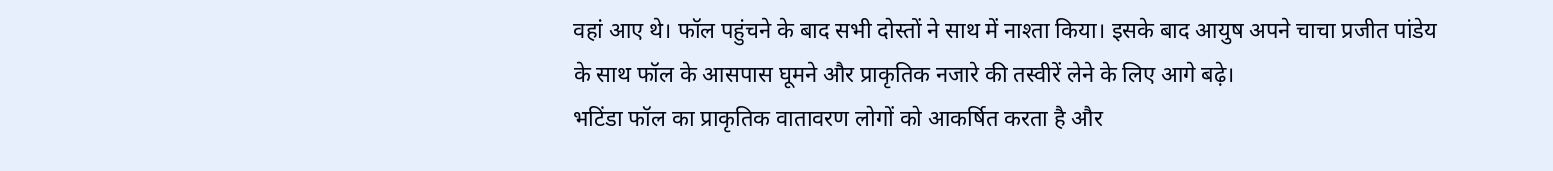वहां आए थे। फॉल पहुंचने के बाद सभी दोस्तों ने साथ में नाश्ता किया। इसके बाद आयुष अपने चाचा प्रजीत पांडेय के साथ फॉल के आसपास घूमने और प्राकृतिक नजारे की तस्वीरें लेने के लिए आगे बढ़े।
भटिंडा फॉल का प्राकृतिक वातावरण लोगों को आकर्षित करता है और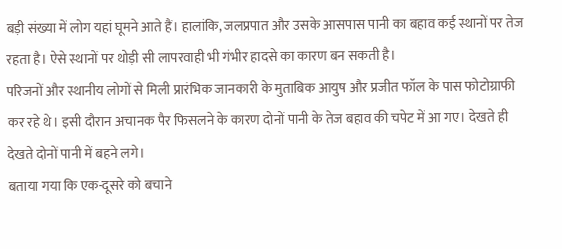बड़ी संख्या में लोग यहां घूमने आते हैं। हालांकि, जलप्रपात और उसके आसपास पानी का बहाव कई स्थानों पर तेज रहता है। ऐसे स्थानों पर थोड़ी सी लापरवाही भी गंभीर हादसे का कारण बन सकती है।
परिजनों और स्थानीय लोगों से मिली प्रारंभिक जानकारी के मुताबिक आयुष और प्रजीत फॉल के पास फोटोग्राफी कर रहे थे। इसी दौरान अचानक पैर फिसलने के कारण दोनों पानी के तेज बहाव की चपेट में आ गए। देखते ही देखते दोनों पानी में बहने लगे।
बताया गया कि एक-दूसरे को बचाने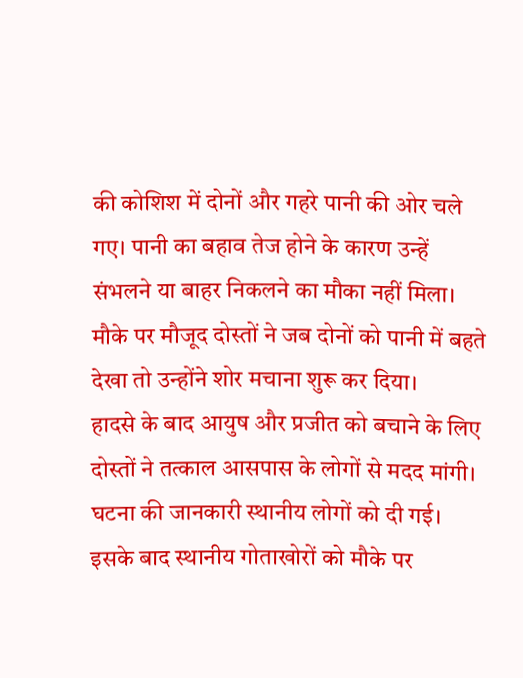की कोशिश में दोनों और गहरे पानी की ओर चले गए। पानी का बहाव तेज होने के कारण उन्हें संभलने या बाहर निकलने का मौका नहीं मिला। मौके पर मौजूद दोस्तों ने जब दोनों को पानी में बहते देखा तो उन्होंने शोर मचाना शुरू कर दिया।
हादसे के बाद आयुष और प्रजीत को बचाने के लिए दोस्तों ने तत्काल आसपास के लोगों से मदद मांगी। घटना की जानकारी स्थानीय लोगों को दी गई। इसके बाद स्थानीय गोताखोरों को मौके पर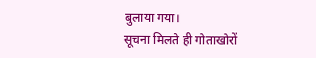बुलाया गया।
सूचना मिलते ही गोताखोरों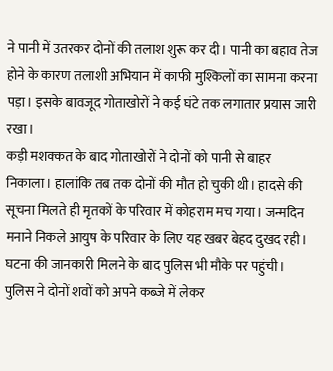ने पानी में उतरकर दोनों की तलाश शुरू कर दी। पानी का बहाव तेज होने के कारण तलाशी अभियान में काफी मुश्किलों का सामना करना पड़ा। इसके बावजूद गोताखोरों ने कई घंटे तक लगातार प्रयास जारी रखा।
कड़ी मशक्कत के बाद गोताखोरों ने दोनों को पानी से बाहर निकाला। हालांकि तब तक दोनों की मौत हो चुकी थी। हादसे की सूचना मिलते ही मृतकों के परिवार में कोहराम मच गया। जन्मदिन मनाने निकले आयुष के परिवार के लिए यह खबर बेहद दुखद रही।
घटना की जानकारी मिलने के बाद पुलिस भी मौके पर पहुंची। पुलिस ने दोनों शवों को अपने कब्जे में लेकर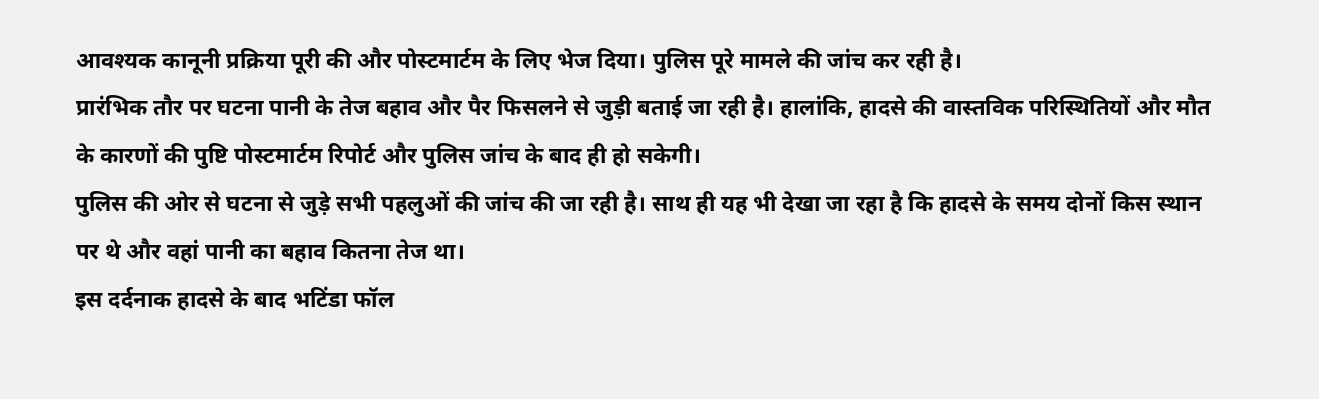आवश्यक कानूनी प्रक्रिया पूरी की और पोस्टमार्टम के लिए भेज दिया। पुलिस पूरे मामले की जांच कर रही है।
प्रारंभिक तौर पर घटना पानी के तेज बहाव और पैर फिसलने से जुड़ी बताई जा रही है। हालांकि, हादसे की वास्तविक परिस्थितियों और मौत के कारणों की पुष्टि पोस्टमार्टम रिपोर्ट और पुलिस जांच के बाद ही हो सकेगी।
पुलिस की ओर से घटना से जुड़े सभी पहलुओं की जांच की जा रही है। साथ ही यह भी देखा जा रहा है कि हादसे के समय दोनों किस स्थान पर थे और वहां पानी का बहाव कितना तेज था।
इस दर्दनाक हादसे के बाद भटिंडा फॉल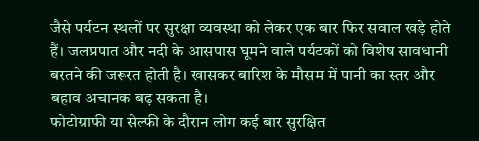जैसे पर्यटन स्थलों पर सुरक्षा व्यवस्था को लेकर एक बार फिर सवाल खड़े होते हैं। जलप्रपात और नदी के आसपास घूमने वाले पर्यटकों को विशेष सावधानी बरतने की जरूरत होती है। खासकर बारिश के मौसम में पानी का स्तर और बहाव अचानक बढ़ सकता है।
फोटोग्राफी या सेल्फी के दौरान लोग कई बार सुरक्षित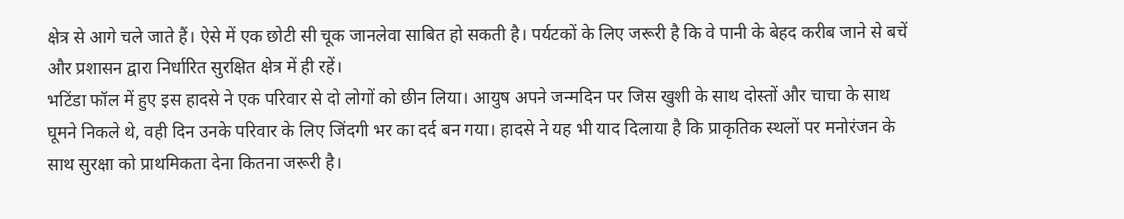क्षेत्र से आगे चले जाते हैं। ऐसे में एक छोटी सी चूक जानलेवा साबित हो सकती है। पर्यटकों के लिए जरूरी है कि वे पानी के बेहद करीब जाने से बचें और प्रशासन द्वारा निर्धारित सुरक्षित क्षेत्र में ही रहें।
भटिंडा फॉल में हुए इस हादसे ने एक परिवार से दो लोगों को छीन लिया। आयुष अपने जन्मदिन पर जिस खुशी के साथ दोस्तों और चाचा के साथ घूमने निकले थे, वही दिन उनके परिवार के लिए जिंदगी भर का दर्द बन गया। हादसे ने यह भी याद दिलाया है कि प्राकृतिक स्थलों पर मनोरंजन के साथ सुरक्षा को प्राथमिकता देना कितना जरूरी है।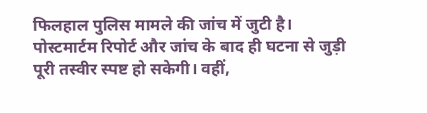फिलहाल पुलिस मामले की जांच में जुटी है। पोस्टमार्टम रिपोर्ट और जांच के बाद ही घटना से जुड़ी पूरी तस्वीर स्पष्ट हो सकेगी। वहीं,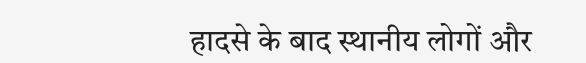हादसे के बाद स्थानीय लोगों और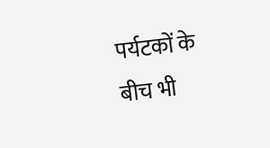पर्यटकों के बीच भी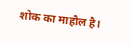शोक का माहौल है।